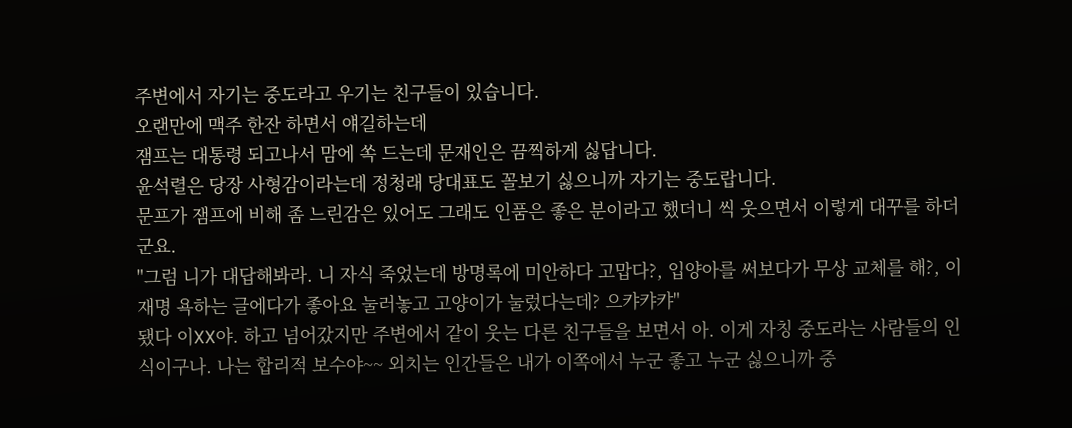주변에서 자기는 중도라고 우기는 친구들이 있습니다.
오랜만에 맥주 한잔 하면서 얘길하는데
잼프는 대통령 되고나서 맘에 쏙 드는데 문재인은 끔찍하게 싫답니다.
윤석렬은 당장 사형감이라는데 정청래 당대표도 꼴보기 싫으니까 자기는 중도랍니다.
문프가 잼프에 비해 좀 느린감은 있어도 그래도 인품은 좋은 분이라고 했더니 씩 웃으면서 이렇게 대꾸를 하더군요.
"그럼 니가 대답해봐라. 니 자식 죽었는데 방명록에 미안하다 고맙다?, 입양아를 써보다가 무상 교체를 해?, 이재명 욕하는 글에다가 좋아요 눌러놓고 고양이가 눌렀다는데? 으캬캬캬"
됐다 이XX야. 하고 넘어갔지만 주변에서 같이 웃는 다른 친구들을 보면서 아. 이게 자칭 중도라는 사람들의 인식이구나. 나는 합리적 보수야~~ 외치는 인간들은 내가 이쪽에서 누군 좋고 누군 싫으니까 중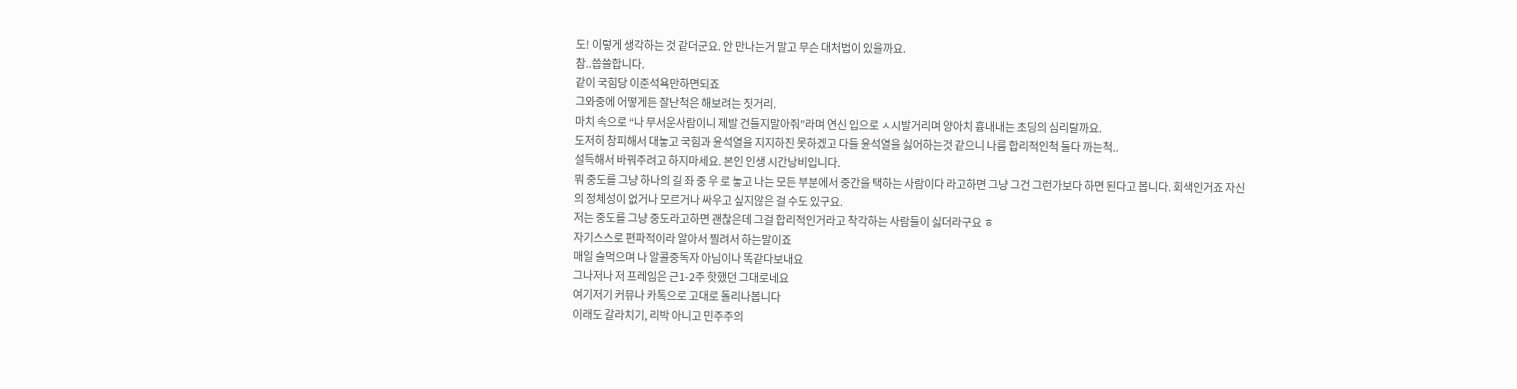도! 이렇게 생각하는 것 같더군요. 안 만나는거 말고 무슨 대처법이 있을까요.
참..씁쓸합니다.
같이 국힘당 이준석욕만하면되죠
그와중에 어떻게든 잘난척은 해보려는 짓거리.
마치 속으로 “나 무서운사람이니 제발 건들지말아줘”라며 연신 입으로 ㅅ시발거리며 양아치 흉내내는 초딩의 심리랄까요.
도저히 창피해서 대놓고 국힘과 윤석열을 지지하진 못하겠고 다들 윤석열을 싫어하는것 같으니 나름 합리적인척 둘다 까는척..
설득해서 바꿔주려고 하지마세요. 본인 인생 시간낭비입니다.
뭐 중도를 그냥 하나의 길 좌 중 우 로 놓고 나는 모든 부분에서 중간을 택하는 사람이다 라고하면 그냥 그건 그런가보다 하면 된다고 봅니다. 회색인거죠 자신의 정체성이 없거나 모르거나 싸우고 싶지않은 걸 수도 있구요.
저는 중도를 그냥 중도라고하면 괜찮은데 그걸 합리적인거라고 착각하는 사람들이 싫더라구요 ㅎ
자기스스로 편파적이라 알아서 찔려서 하는말이죠
매일 술먹으며 나 알콜중독자 아님이나 똑같다보내요
그나저나 저 프레임은 근1-2주 핫했던 그대로네요
여기저기 커뮤나 카톡으로 고대로 돌리나봅니다
이래도 갈라치기, 리박 아니고 민주주의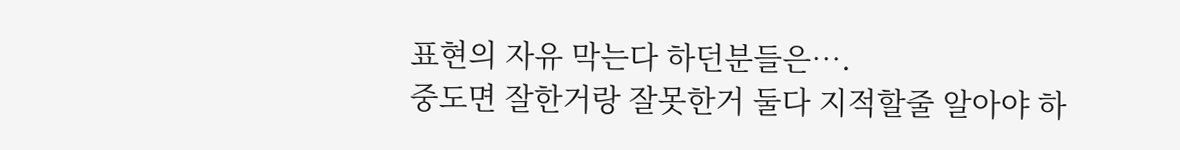표현의 자유 막는다 하던분들은….
중도면 잘한거랑 잘못한거 둘다 지적할줄 알아야 하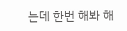는데 한번 해봐 해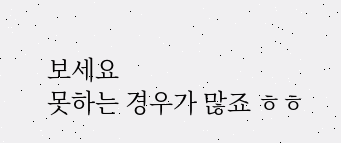보세요
못하는 경우가 많죠 ㅎㅎ